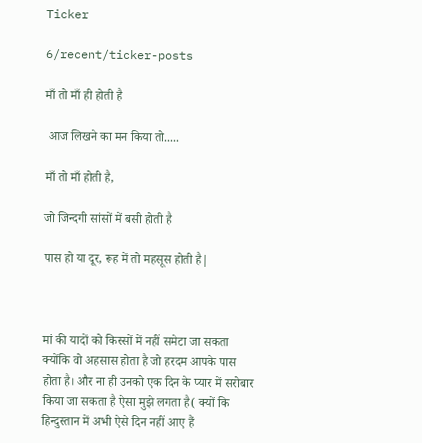Ticker

6/recent/ticker-posts

माँ तो माँ ही होती है

 आज लिखने का मन किया तो.....

माँ तो माँ होती है,

जो जिन्दगी सांसों में बसी होती है

पास हो या दूर, रूह में तो महसूस होती है|



मां की यादों को किस्सों में नहीं समेटा जा सकता क्योंकि वो अहसास होता है जो हरदम आपके पास होता है। और ना ही उनको एक दिन के प्यार में सरोबार किया जा सकता है ऐसा मुझे लगता है( क्यों कि हिन्दुस्तान में अभी ऐसे दिन नहीं आए हैं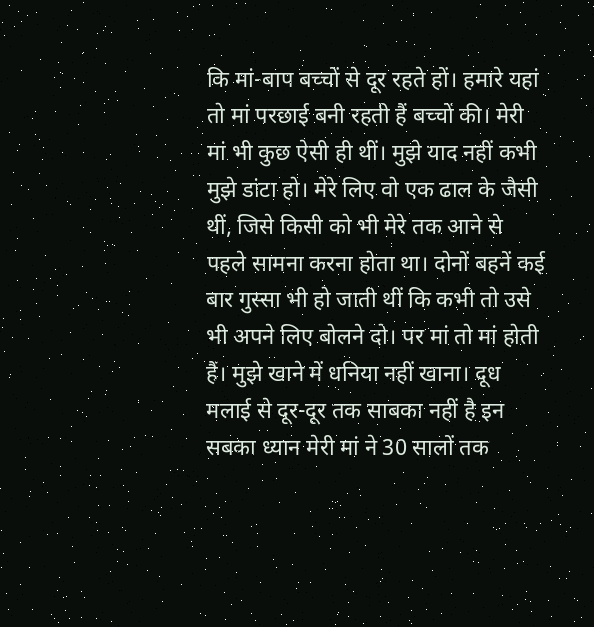कि मां-बाप बच्चों से दूर रहते हों। हमारे यहां तो मां परछाई बनी रहती हैं बच्चों की। मेरी मां भी कुछ ऐसी ही थीं। मुझे याद नहीं कभी मुझे डांटा हो। मेरे लिए वो एक ढाल के जैसी थीं, जिसे किसी को भी मेरे तक आने से पहले सामना करना होता था। दोनों बहनें कई बार गुस्सा भी हो जाती थीं कि कभी तो उसे भी अपने लिए बोलने दो। पर मां तो मां होती हैं। मुझे खाने में धनिया नहीं खाना। दूध मलाई से दूर-दूर तक साबका नहीं है इन सबका ध्यान मेरी मां ने 30 सालों तक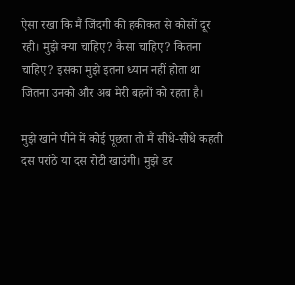ऐसा रखा कि मैं जिंदगी की हकीकत से कोसों दूर रही। मुझे क्या चाहिए? कैसा चाहिए? कितना चाहिए? इसका मुझे इतना ध्यान नहीं होता था जितना उनको और अब मेरी बहनों को रहता है।

मुझे खाने पीने में कोई पूछता तो मैं सीधे-सीधे कहती दस परांठे या दस रोटी खाउंगी। मुझे डर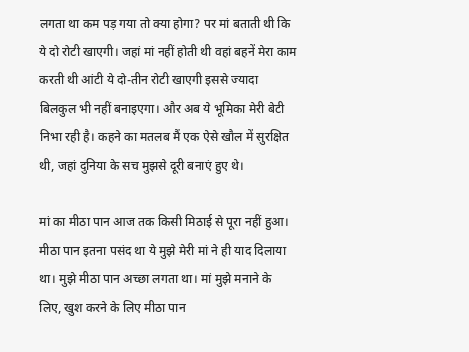लगता था कम पड़ गया तो क्या होगा? पर मां बताती थी कि ये दो रोटी खाएगी। जहां मां नहीं होती थी वहां बहनें मेरा काम करती थी आंटी ये दो-तीन रोटी खाएगी इससे ज्यादा बिलकुल भी नहीं बनाइएगा। और अब ये भूमिका मेरी बेटी निभा रही है। कहने का मतलब मैं एक ऐसे खौल में सुरक्षित थी, जहां दुनिया के सच मुझसे दूरी बनाएं हुए थे।

मां का मीठा पान आज तक किसी मिठाई से पूरा नहीं हुआ। मीठा पान इतना पसंद था ये मुझे मेरी मां ने ही याद दिलाया था। मुझे मीठा पान अच्छा लगता था। मां मुझे मनाने के लिए, खुश करने के लिए मीठा पान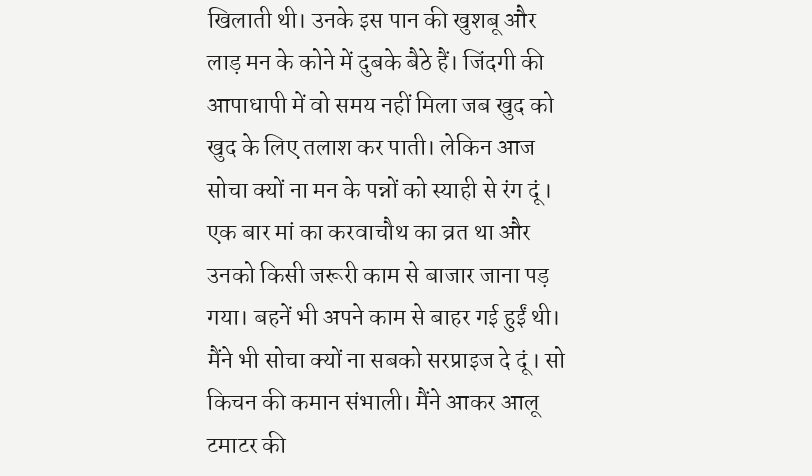खिलाती थी। उनके इस पान की खुशबू और लाड़ मन के कोने में दुबके बैठे हैं। जिंदगी की आपाधापी में वो समय नहीं मिला जब खुद को खुद के लिए तलाश कर पाती। लेकिन आज सोचा क्यों ना मन के पन्नों को स्याही से रंग दूं। एक बार मां का करवाचौथ का व्रत था और उनको किसी जरूरी काम से बाजार जाना पड़ गया। बहनें भी अपने काम से बाहर गई हुईं थी। मैंने भी सोचा क्यों ना सबको सरप्राइज दे दूं। सो किचन की कमान संभाली। मैंने आकर आलू टमाटर की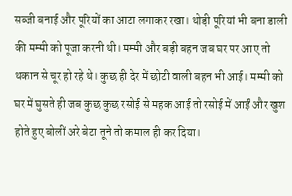सब्जी बनाई और पूरियों का आटा लगाकर रखा। थोड़ी पूरियां भी बना डाली की मम्मी को पूजा करनी थी। मम्मी और बड़ी बहन जब घर पर आए तो थकान से चूर हो रहे थे। कुछ ही देर में छोटी वाली बहन भी आई। मम्मी को घर में घुसते ही जब कुछ कुछ रसोई से महक आई तो रसोई में आईं और खुश होते हुए बोलीं अरे बेटा तूने तो कमाल ही कर दिया।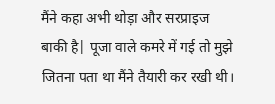मैंने कहा अभी थोड़ा और सरप्राइज बाकी है| पूजा वाले कमरे में गई तो मुझे जितना पता था मैंने तैयारी कर रखी थी।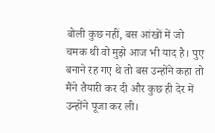बोली कुछ नहीं, बस आंखों में जो चमक थी वो मुझे आज भी याद है। पुए बनाने रह गए थे तो बस उन्होंने कहा तो मैंने तैयारी कर दी और कुछ ही देर में उन्होंने पूजा कर ली।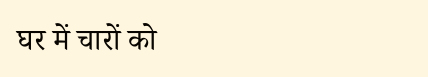घर में चारों को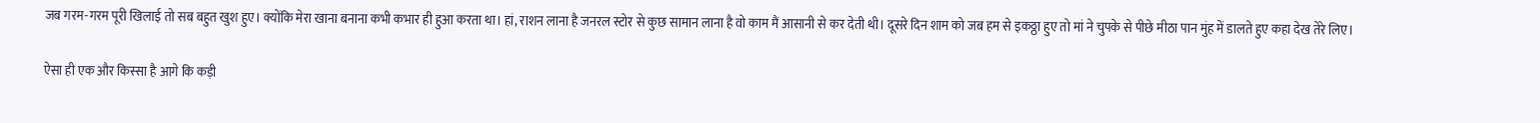जब गरम-गरम पूरी खिलाई तो सब बहुत खुश हुए। क्योंकि मेरा खाना बनाना कभी कभार ही हुआ करता था। हां, राशन लाना है जनरल स्टोर से कुछ सामान लाना है वो काम मैं आसानी से कर देती थी। दूसरे दिन शाम को जब हम से इकठ्ठा हुए तो मां ने चुपके से पीछे मीठा पान मुंह में डालते हुए कहा देख तेरे लिए।

ऐसा ही एक और किस्सा है आगे कि कड़ी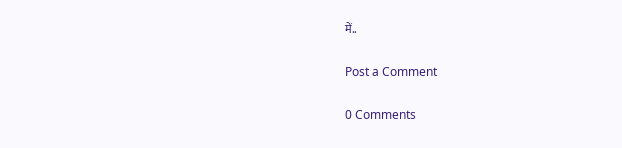में..

Post a Comment

0 Comments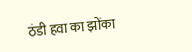ठंडी हवा का झोंका